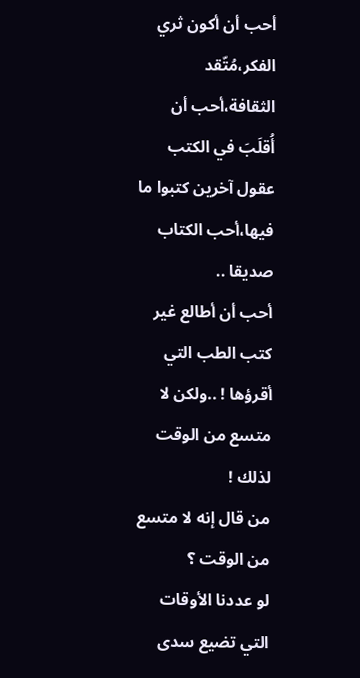أحب أن أكون ثري الفكر،مُتّقد الثقافة،أحب أن أُقلَبَ في الكتب عقول آخرين كتبوا ما فيها،أحب الكتاب صديقا ..
أحب أن أطالع غير كتب الطب التي أقرؤها ! ..ولكن لا متسع من الوقت لذلك !
من قال إنه لا متسع من الوقت ؟
لو عددنا الأوقات التي تضيع سدى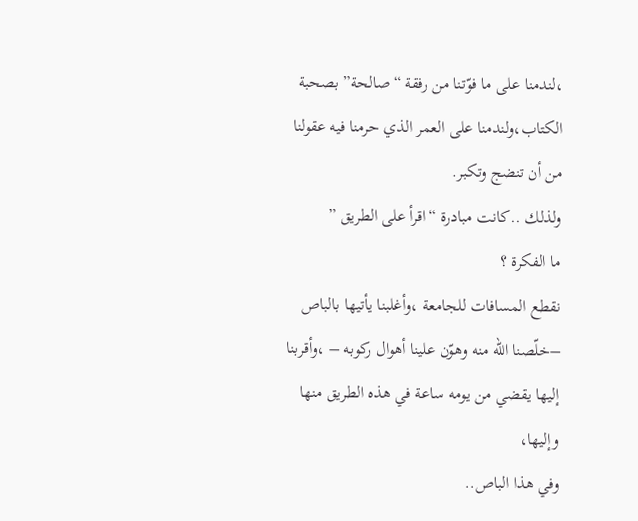،لندمنا على ما فوّتنا من رفقة “صالحة” بصحبة الكتاب،ولندمنا على العمر الذي حرمنا فيه عقولنا من أن تنضج وتكبر.
ولذلك ..كانت مبادرة “اقرأ على الطريق ”
ما الفكرة ؟
نقطع المسافات للجامعة ،وأغلبنا يأتيها بالباص –خلّصنا الله منه وهوّن علينا أهوال ركوبه – ،وأقربنا إليها يقضي من يومه ساعة في هذه الطريق منها وإليها،
وفي هذا الباص..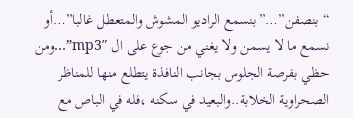“بنصفن”…”بنسمع الراديو المشوش والمتعطل غالبا”…أو نسمع ما لا يسمن ولا يغني من جوع على ال mp3″”…ومن حظي بفرصة الجلوس بجانب النافذة يتطلع منها للمناظر الصحراوية الخلابة..والبعيد في سكنه ،فله في الباص مع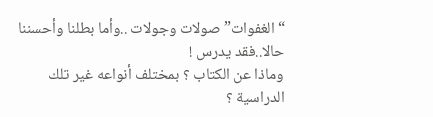“الغفوات” صولات وجولات ..وأما بطلنا وأحسننا حالا..فقد يدرس !
وماذا عن الكتاب ؟ بمختلف أنواعه غير تلك الدراسية ؟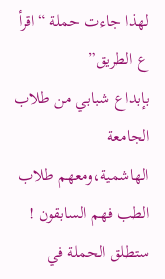لهذا جاءت حملة “اقرأ ع الطريق”
بإبداع شبابي من طلاب الجامعة الهاشمية،ومعهم طلاب الطب فهم السابقون !
ستطلق الحملة في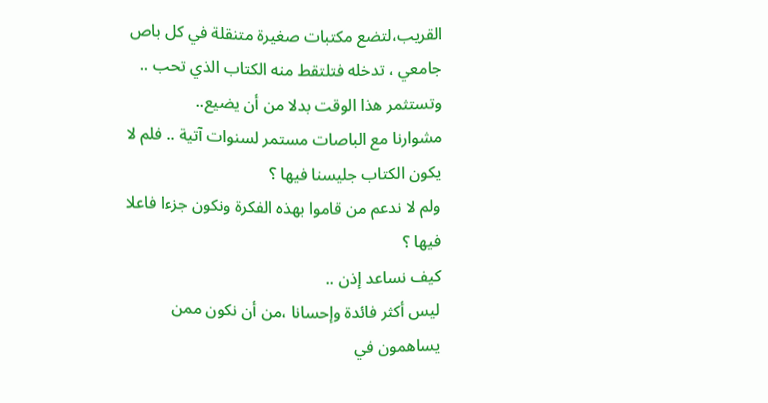القريب،لتضع مكتبات صغيرة متنقلة في كل باص جامعي ، تدخله فتلتقط منه الكتاب الذي تحب .. وتستثمر هذا الوقت بدلا من أن يضيع..
مشوارنا مع الباصات مستمر لسنوات آتية .. فلم لا يكون الكتاب جليسنا فيها ؟
ولم لا ندعم من قاموا بهذه الفكرة ونكون جزءا فاعلا فيها ؟
كيف نساعد إذن ..
ليس أكثر فائدة وإحسانا ،من أن نكون ممن يساهمون في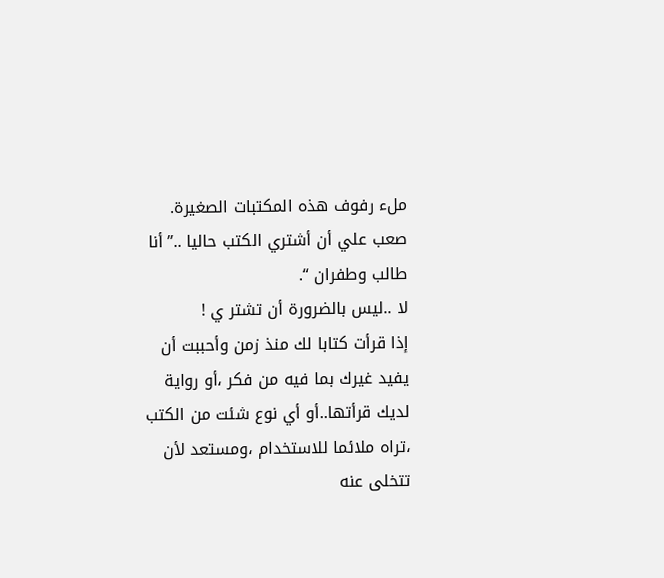ملء رفوف هذه المكتبات الصغيرة.
صعب علي أن أشتري الكتب حاليا ..”أنا طالب وطفران “.
لا ..ليس بالضرورة أن تشتر ي !
إذا قرأت كتابا لك منذ زمن وأحببت أن يفيد غيرك بما فيه من فكر ،أو رواية لديك قرأتها..أو أي نوع شئت من الكتب ،تراه ملائما للاستخدام ،ومستعد لأن تتخلى عنه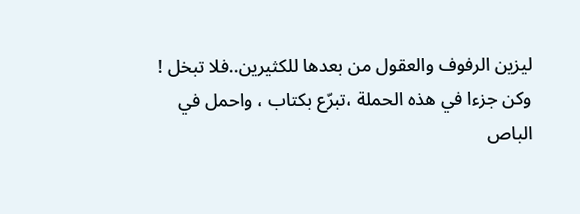ليزين الرفوف والعقول من بعدها للكثيرين..فلا تبخل !
وكن جزءا في هذه الحملة ،تبرّع بكتاب ، واحمل في الباص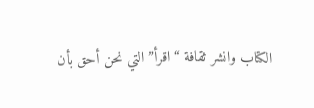الكتاب وانشر ثقافة “اقرأ” التي نحن أحق بأن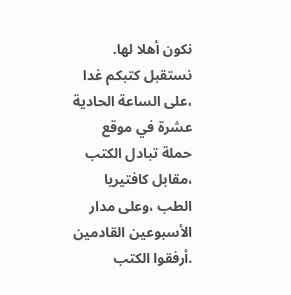نكون أهلا لها.
نستقبل كتبكم غدا ،على الساعة الحادية عشرة في موقع حملة تبادل الكتب ،مقابل كافتيريا الطب ،وعلى مدار الأسبوعين القادمين .أرفقوا الكتب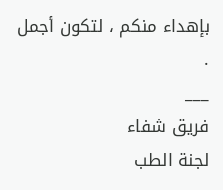بإهداء منكم ، لتكون أجمل .
___
فريق شفاء
لجنة الطب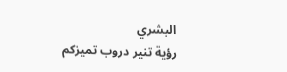البشري
رؤية تنير دروب تميزكم